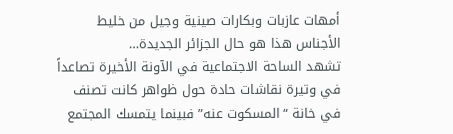أمهات عازبات وبكارات صينية وجيل من خليط الأجناس هذا هو حال الجزائر الجديدة…
تشهد الساحة الاجتماعية في الآونة الأخيرة تصاعداً في وتيرة نقاشات حادة حول ظواهر كانت تصنف في خانة “المسكوت عنه” فبينما يتمسك المجتمع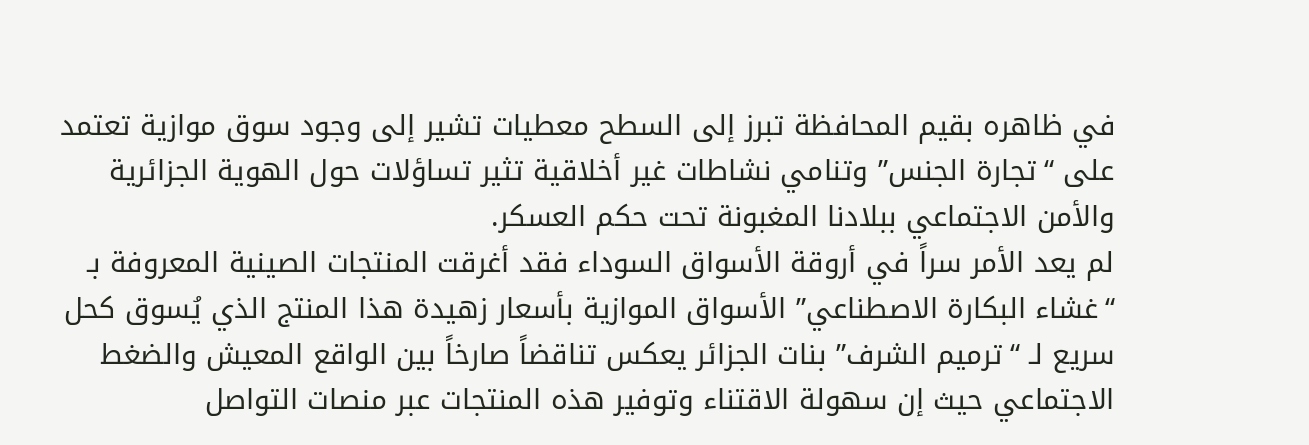في ظاهره بقيم المحافظة تبرز إلى السطح معطيات تشير إلى وجود سوق موازية تعتمد على “تجارة الجنس” وتنامي نشاطات غير أخلاقية تثير تساؤلات حول الهوية الجزائرية والأمن الاجتماعي ببلادنا المغبونة تحت حكم العسكر.
لم يعد الأمر سراً في أروقة الأسواق السوداء فقد أغرقت المنتجات الصينية المعروفة بـ “غشاء البكارة الاصطناعي” الأسواق الموازية بأسعار زهيدة هذا المنتج الذي يُسوق كحل سريع لـ “ترميم الشرف” بنات الجزائر يعكس تناقضاً صارخاً بين الواقع المعيش والضغط الاجتماعي حيث إن سهولة الاقتناء وتوفير هذه المنتجات عبر منصات التواصل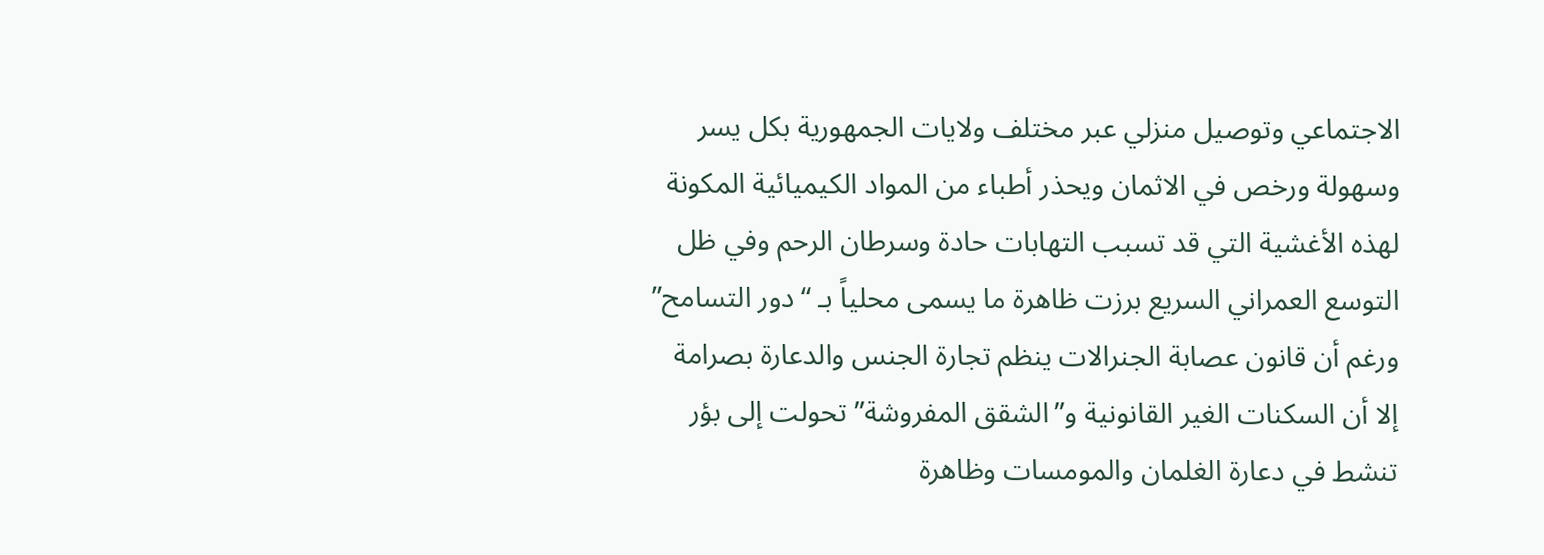الاجتماعي وتوصيل منزلي عبر مختلف ولايات الجمهورية بكل يسر وسهولة ورخص في الاثمان ويحذر أطباء من المواد الكيميائية المكونة لهذه الأغشية التي قد تسبب التهابات حادة وسرطان الرحم وفي ظل التوسع العمراني السريع برزت ظاهرة ما يسمى محلياً بـ “دور التسامح” ورغم أن قانون عصابة الجنرالات ينظم تجارة الجنس والدعارة بصرامة إلا أن السكنات الغير القانونية و”الشقق المفروشة” تحولت إلى بؤر تنشط في دعارة الغلمان والمومسات وظاهرة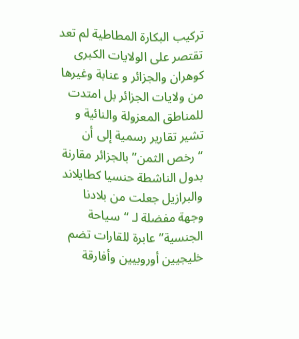تركيب البكارة المطاطية لم تعد تقتصر على الولايات الكبرى كوهران والجزائر و عنابة وغيرها من ولايات الجزائر بل امتدت للمناطق المعزولة والنائية و تشير تقارير رسمية إلى أن “رخص الثمن” بالجزائر مقارنة بدول الناشطة حنسيا كطايلاند والبرازيل جعلت من بلادنا وجهة مفضلة لـ “سياحة الجنسية” عابرة للقارات تضم خليجيين أوروبيين وأفارقة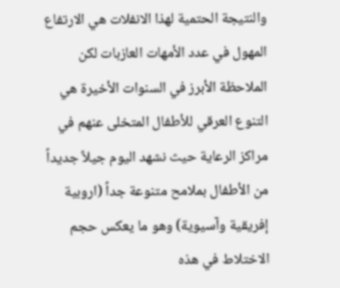والنتيجة الحتمية لهذا الانفلات هي الارتفاع المهول في عدد الأمهات العازبات لكن الملاحظة الأبرز في السنوات الأخيرة هي التنوع العرقي للأطفال المتخلى عنهم في مراكز الرعاية حيث نشهد اليوم جيلاً جديداً من الأطفال بملامح متنوعة جداً (اروبية إفريقية وآسيوية) وهو ما يعكس حجم الاختلاط في هذه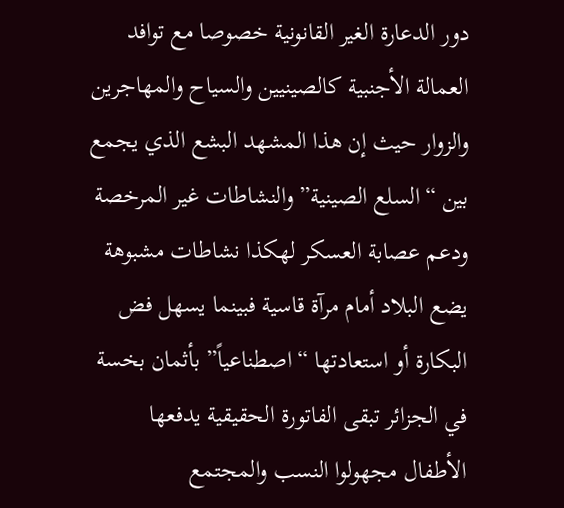دور الدعارة الغير القانونية خصوصا مع توافد العمالة الأجنبية كالصينيين والسياح والمهاجرين والزوار حيث إن هذا المشهد البشع الذي يجمع بين “السلع الصينية” والنشاطات غير المرخصة ودعم عصابة العسكر لهكذا نشاطات مشبوهة يضع البلاد أمام مرآة قاسية فبينما يسهل فض البكارة أو استعادتها “اصطناعياً” بأثمان بخسة في الجزائر تبقى الفاتورة الحقيقية يدفعها الأطفال مجهولوا النسب والمجتمع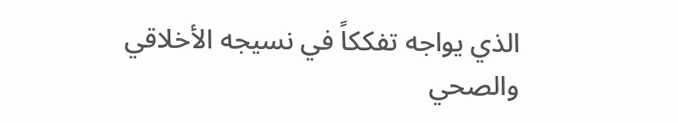الذي يواجه تفككاً في نسيجه الأخلاقي والصحي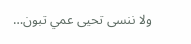ولا ننسى تحيى عمي تبون…